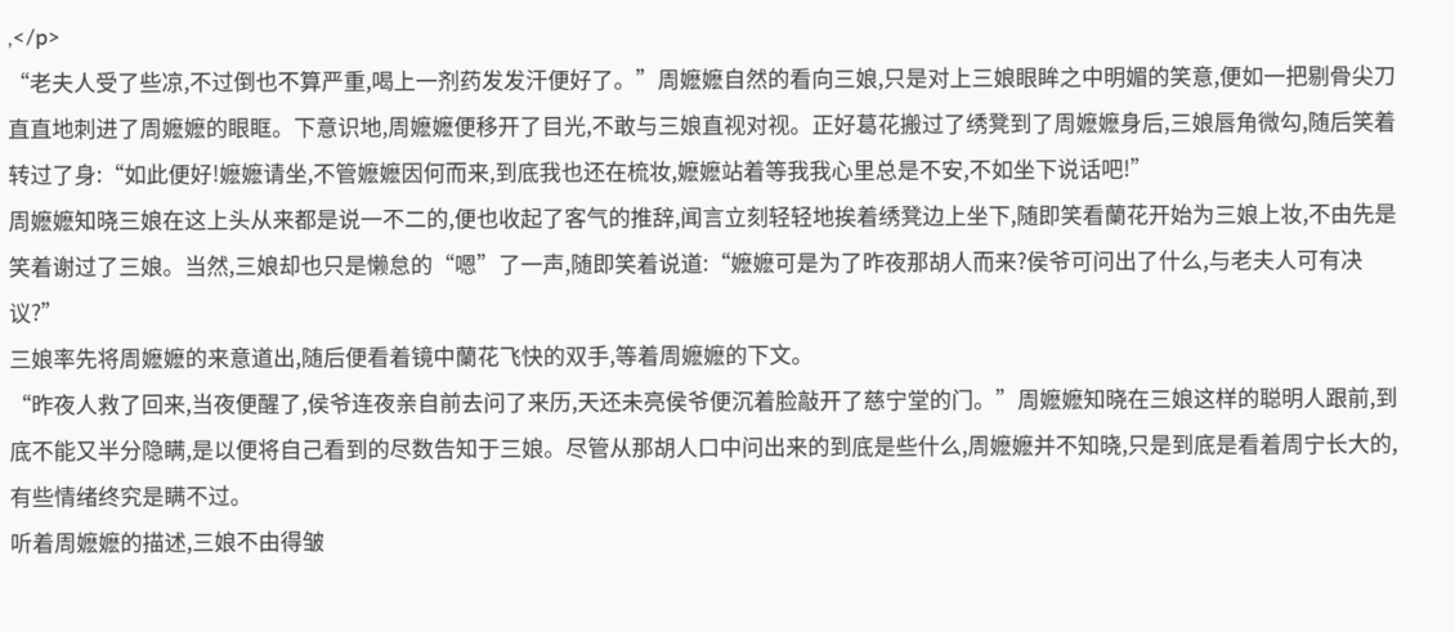,</p>
“老夫人受了些凉,不过倒也不算严重,喝上一剂药发发汗便好了。”周嬷嬷自然的看向三娘,只是对上三娘眼眸之中明媚的笑意,便如一把剔骨尖刀直直地刺进了周嬷嬷的眼眶。下意识地,周嬷嬷便移开了目光,不敢与三娘直视对视。正好葛花搬过了绣凳到了周嬷嬷身后,三娘唇角微勾,随后笑着转过了身:“如此便好!嬷嬷请坐,不管嬷嬷因何而来,到底我也还在梳妆,嬷嬷站着等我我心里总是不安,不如坐下说话吧!”
周嬷嬷知晓三娘在这上头从来都是说一不二的,便也收起了客气的推辞,闻言立刻轻轻地挨着绣凳边上坐下,随即笑看蘭花开始为三娘上妆,不由先是笑着谢过了三娘。当然,三娘却也只是懒怠的“嗯”了一声,随即笑着说道:“嬷嬷可是为了昨夜那胡人而来?侯爷可问出了什么,与老夫人可有决议?”
三娘率先将周嬷嬷的来意道出,随后便看着镜中蘭花飞快的双手,等着周嬷嬷的下文。
“昨夜人救了回来,当夜便醒了,侯爷连夜亲自前去问了来历,天还未亮侯爷便沉着脸敲开了慈宁堂的门。”周嬷嬷知晓在三娘这样的聪明人跟前,到底不能又半分隐瞒,是以便将自己看到的尽数告知于三娘。尽管从那胡人口中问出来的到底是些什么,周嬷嬷并不知晓,只是到底是看着周宁长大的,有些情绪终究是瞒不过。
听着周嬷嬷的描述,三娘不由得皱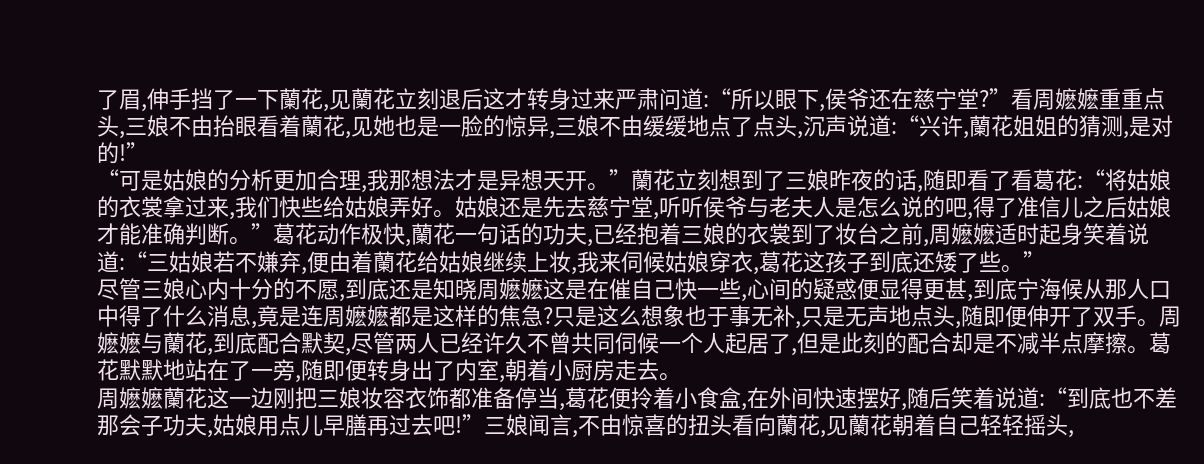了眉,伸手挡了一下蘭花,见蘭花立刻退后这才转身过来严肃问道:“所以眼下,侯爷还在慈宁堂?”看周嬷嬷重重点头,三娘不由抬眼看着蘭花,见她也是一脸的惊异,三娘不由缓缓地点了点头,沉声说道:“兴许,蘭花姐姐的猜测,是对的!”
“可是姑娘的分析更加合理,我那想法才是异想天开。”蘭花立刻想到了三娘昨夜的话,随即看了看葛花:“将姑娘的衣裳拿过来,我们快些给姑娘弄好。姑娘还是先去慈宁堂,听听侯爷与老夫人是怎么说的吧,得了准信儿之后姑娘才能准确判断。”葛花动作极快,蘭花一句话的功夫,已经抱着三娘的衣裳到了妆台之前,周嬷嬷适时起身笑着说道:“三姑娘若不嫌弃,便由着蘭花给姑娘继续上妆,我来伺候姑娘穿衣,葛花这孩子到底还矮了些。”
尽管三娘心内十分的不愿,到底还是知晓周嬷嬷这是在催自己快一些,心间的疑惑便显得更甚,到底宁海候从那人口中得了什么消息,竟是连周嬷嬷都是这样的焦急?只是这么想象也于事无补,只是无声地点头,随即便伸开了双手。周嬷嬷与蘭花,到底配合默契,尽管两人已经许久不曾共同伺候一个人起居了,但是此刻的配合却是不减半点摩擦。葛花默默地站在了一旁,随即便转身出了内室,朝着小厨房走去。
周嬷嬷蘭花这一边刚把三娘妆容衣饰都准备停当,葛花便拎着小食盒,在外间快速摆好,随后笑着说道:“到底也不差那会子功夫,姑娘用点儿早膳再过去吧!”三娘闻言,不由惊喜的扭头看向蘭花,见蘭花朝着自己轻轻摇头,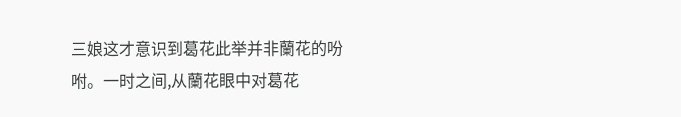三娘这才意识到葛花此举并非蘭花的吩咐。一时之间,从蘭花眼中对葛花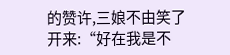的赞许,三娘不由笑了开来:“好在我是不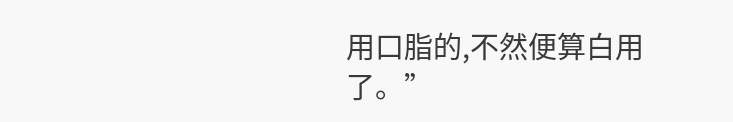用口脂的,不然便算白用了。”